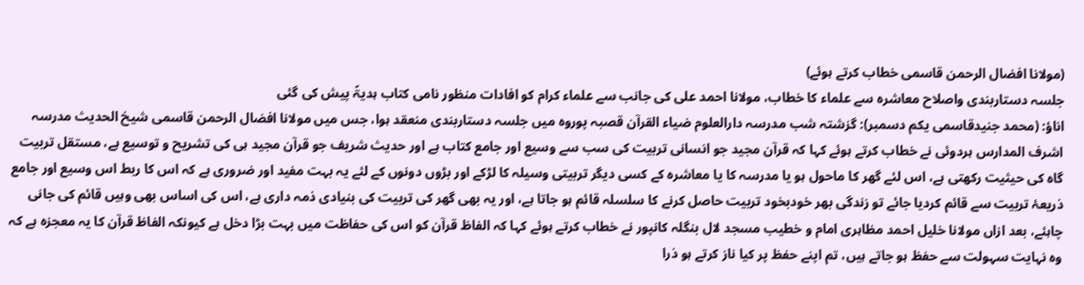(مولانا افضال الرحمن قاسمی خطاب کرتے ہوئے)
جلسہ دستاربندی واصلاح معاشرہ سے علماء کا خطاب، مولانا احمد علی کی جانب سے علماء کرام کو افادات منظور نامی کتاب ہدیۃً پیش کی گئی
اناؤ: (محمد جنیدقاسمی یکم دسمبر): گزشتہ شب مدرسہ دارالعلوم ضیاء القرآن قصبہ پوروہ میں جلسہ دستاربندی منعقد ہوا، جس میں مولانا افضال الرحمن قاسمی شیخ الحدیث مدرسہ اشرف المدارس ہردوئی نے خطاب کرتے ہوئے کہا کہ قرآن مجید جو انسانی تربیت کی سب سے وسیع اور جامع کتاب ہے اور حدیث شریف جو قرآن مجید ہی کی تشریح و توسیع ہے، مستقل تربیت گاہ کی حیثیت رکھتی ہے، اس لئے گھر کا ماحول ہو یا مدرسہ کا یا معاشرہ کے کسی دیگر تربیتی وسیلہ کا لڑکے اور بڑوں دونوں کے لئے یہ بہت مفید اور ضروری ہے کہ اس کا ربط اس وسیع اور جامع ذریعۂ تربیت سے قائم کردیا جائے تو زندگی بھر خودبخود تربیت حاصل کرنے کا سلسلہ قائم ہو جاتا ہے، اور یہ بھی گھر کی تربیت کی بنیادی ذمہ داری ہے، اس کی اساس بھی وہیں قائم کی جانی چاہئے، بعد ازاں مولانا خلیل احمد مظاہری امام و خطیب مسجد لال بنگلہ کانپور نے خطاب کرتے ہوئے کہا کہ الفاظ قرآن کو اس کی حفاظت میں بہت بڑا دخل ہے کیونکہ الفاظ قرآن کا یہ معجزہ ہے کہ وہ نہایت سہولت سے حفظ ہو جاتے ہیں، تم اپنے حفظ پر کیا ناز کرتے ہو ذرا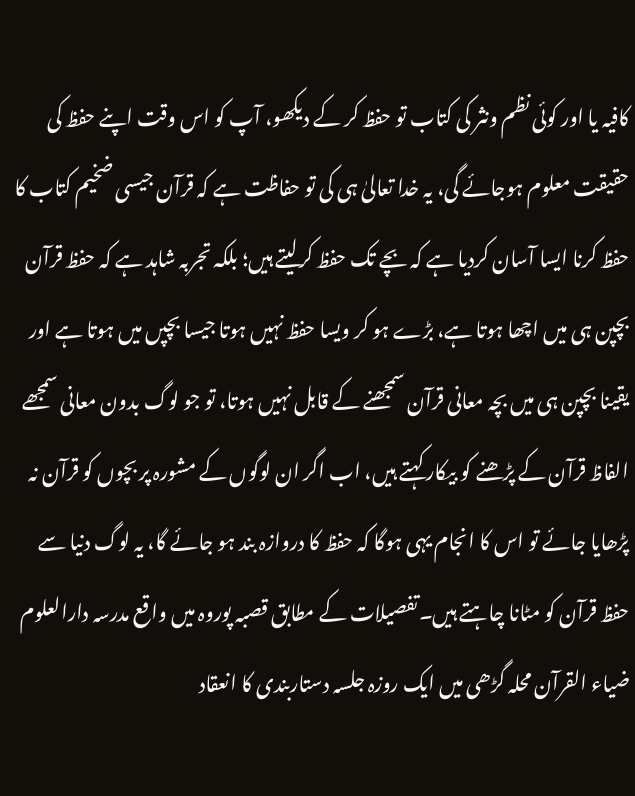کافیہ یا اور کوئی نظم ونثر کی کتاب تو حفظ کر کے دیکھو، آپ کو اس وقت اپنے حفظ کی حقیقت معلوم ہوجائے گی، یہ خدا تعالیٰ ہی کی تو حفاظت ہے کہ قرآن جیسی ضخیم کتاب کا حفظ کرنا ایسا آسان کردیا ہے کہ بچے تک حفظ کرلیتے ہیں؛ بلکہ تجربہ شاہد ہے کہ حفظ قرآن بچپن ہی میں اچھا ہوتا ہے، بڑے ہو کر ویسا حفظ نہیں ہوتا جیسا بچپں میں ہوتا ہے اور یقینا بچپن ہی میں بچہ معانی قرآن سمجھنے کے قابل نہیں ہوتا، تو جو لوگ بدون معانی سمجھے الفاظ قرآن کے پڑھنے کو بیکار کہتے ہیں، اب اگر ان لوگوں کے مشورہ پر بچوں کو قرآن نہ پڑھایا جائے تو اس کا انجام یہی ہوگا کہ حفظ کا دروازہ بند ہو جائے گا، یہ لوگ دنیا سے حفظ قرآن کو مٹانا چاہتے ہیں۔تفصیلات کے مطابق قصبہ پوروہ میں واقع مدرسہ دارالعلوم ضیاء القرآن محلہ گڑھی میں ایک روزہ جلسہ دستاربندی کا انعقاد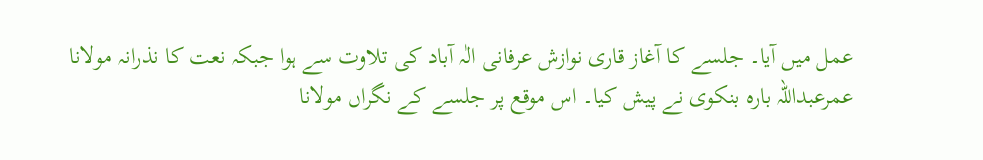عمل میں آیا۔ جلسے کا آغاز قاری نوازش عرفانی الٰہ آباد کی تلاوت سے ہوا جبکہ نعت کا نذرانہ مولانا عمرعبداللہ بارہ بنکوی نے پیش کیا۔ اس موقع پر جلسے کے نگراں مولانا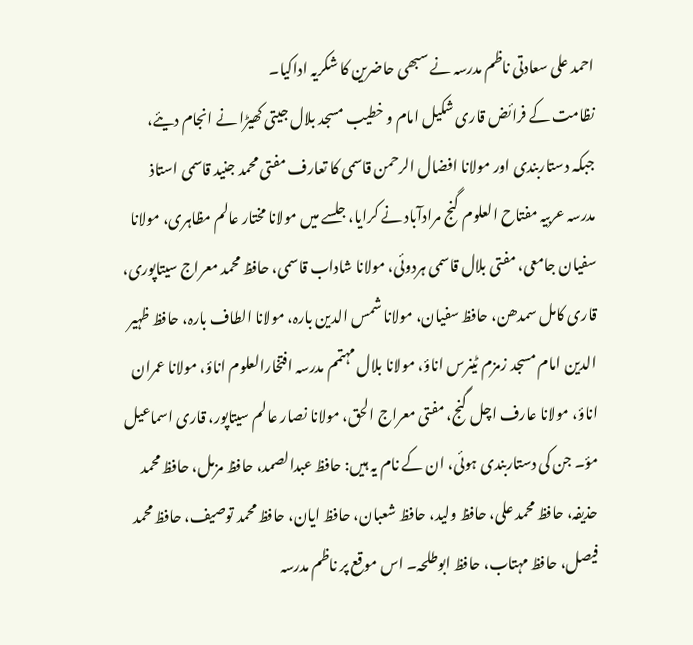احمد علی سعادتی ناظم مدرسہ نے سبھی حاضرین کا شکریہ اداکیا۔
نظامت کے فرائض قاری شکیل امام و خطیب مسجد بلال جیتی کھیڑا نے انجام دیئے، جبکہ دستاربندی اور مولانا افضال الرحمن قاسمی کا تعارف مفتی محمد جنید قاسمی استاذ مدرسہ عربیہ مفتاح العلوم گنج مرادآباد نے کرایا، جلسے میں مولانا مختار عالم مظاہری، مولانا سفیان جامعی، مفتی بلال قاسمی ہردوئی، مولانا شاداب قاسمی، حافظ محمد معراج سیتاپوری، قاری کامل سمدھن، حافظ سفیان، مولانا شمس الدین بارہ، مولانا الطاف بارہ، حافظ ظہیر الدین امام مسجد زمزم ٹینرس اناؤ، مولانا بلال مہتمم مدرسہ افتخارالعلوم اناؤ، مولانا عمران اناؤ، مولانا عارف اچل گنج، مفتی معراج الحق، مولانا نصار عالم سیتاپور، قاری اسماعیل مؤ۔ جن کی دستاربندی ہوئی، ان کے نام یہ ہیں: حافظ عبدالصمد، حافظ مزمل، حافظ محمد حذیفہ، حافظ محمد علی، حافظ ولید، حافظ شعبان، حافظ ایان، حافظ محمد توصیف، حافظ محمد فیصل، حافظ مہتاب، حافظ ابوطلحہ۔ اس موقع پر ناظم مدرسہ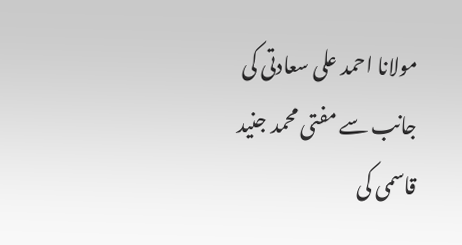مولانا احمد علی سعادتی کی جانب سے مفتی محمد جنید قاسمی کی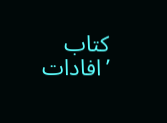کتاب ’افادات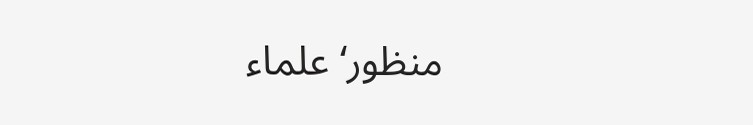منظور‘ علماء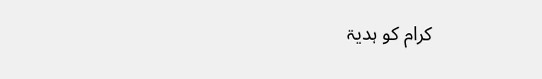کرام کو ہدیۃ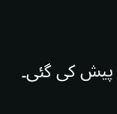پیش کی گئی۔